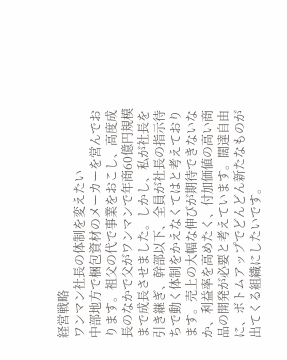経営戦略
ワンマン社長の体制を変えたい
中部地方で梱包資材のメーカーを営んでおります。祖父の代で事業をおこし、高度成長のなかで父がワンマンで年商60億円規模まで成長させました。しかし、私が社長を引き継ぎ、幹部以下、全員が社長の指示待ちで動く体制をかえなくてはと考えております。売上の大幅な伸びが期待できないなか、利益率を高めたく、付加価値の高い商品の開発が必要と考えています。闊達自由に、ボトムアップでどんどん新たなものが出てくる組織にしたいです。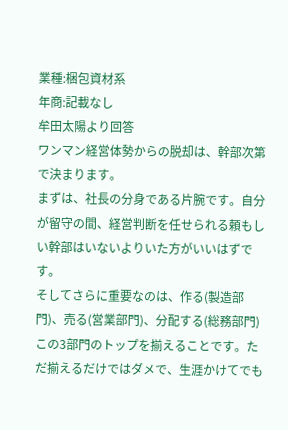業種:梱包資材系
年商:記載なし
牟田太陽より回答
ワンマン経営体勢からの脱却は、幹部次第で決まります。
まずは、社長の分身である片腕です。自分が留守の間、経営判断を任せられる頼もしい幹部はいないよりいた方がいいはずです。
そしてさらに重要なのは、作る(製造部門)、売る(営業部門)、分配する(総務部門)この3部門のトップを揃えることです。ただ揃えるだけではダメで、生涯かけてでも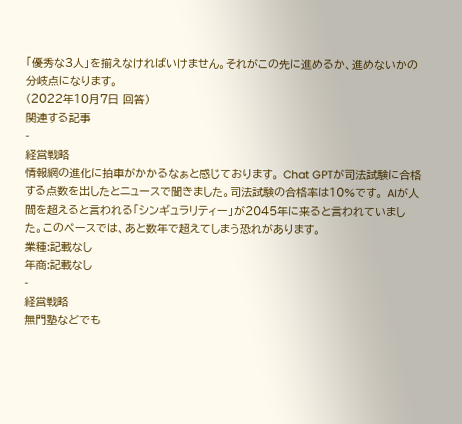「優秀な3人」を揃えなければいけません。それがこの先に進めるか、進めないかの分岐点になります。
(2022年10月7日 回答)
関連する記事
-
経営戦略
情報網の進化に拍車がかかるなぁと感じております。 Chat GPTが司法試験に合格する点数を出したとニュースで聞きました。司法試験の合格率は10%です。 AIが人間を超えると言われる「シンギュラリティー」が2045年に来ると言われていました。このペースでは、あと数年で超えてしまう恐れがあります。
業種:記載なし
年商:記載なし
-
経営戦略
無門塾などでも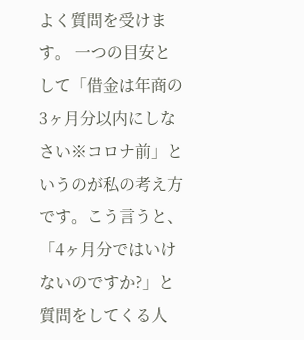よく質問を受けます。 一つの目安として「借金は年商の3ヶ月分以内にしなさい※コロナ前」というのが私の考え方です。こう言うと、「4ヶ月分ではいけないのですか?」と質問をしてくる人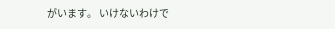がいます。 いけないわけで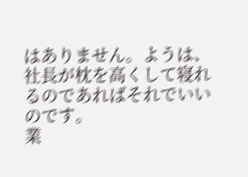はありません。ようは、社長が枕を高くして寝れるのであればそれでいいのです。
業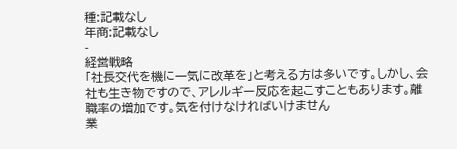種:記載なし
年商:記載なし
-
経営戦略
「社長交代を機に一気に改革を」と考える方は多いです。しかし、会社も生き物ですので、アレルギー反応を起こすこともあります。離職率の増加です。気を付けなければいけません
業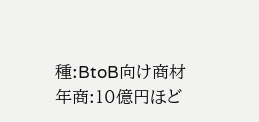種:BtoB向け商材
年商:10億円ほど